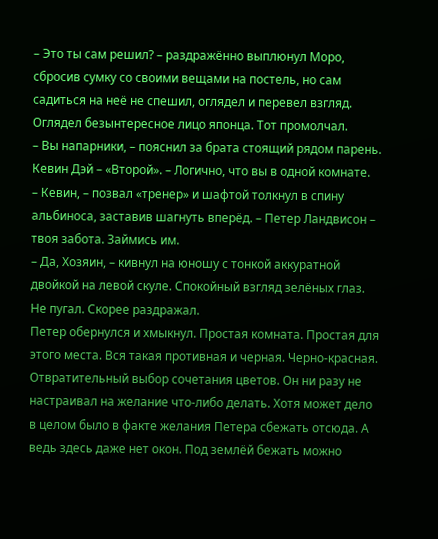– Это ты сам решил? – раздражённо выплюнул Моро, сбросив сумку со своими вещами на постель, но сам садиться на неё не спешил, оглядел и перевел взгляд. Оглядел безынтересное лицо японца. Тот промолчал.
– Вы напарники, – пояснил за брата стоящий рядом парень. Кевин Дэй – «Второй». – Логично, что вы в одной комнате.
– Кевин, – позвал «тренер» и шафтой толкнул в спину альбиноса, заставив шагнуть вперёд. – Петер Ландвисон – твоя забота. Займись им.
– Да, Хозяин, – кивнул на юношу с тонкой аккуратной двойкой на левой скуле. Спокойный взгляд зелёных глаз. Не пугал. Скорее раздражал.
Петер обернулся и хмыкнул. Простая комната. Простая для этого места. Вся такая противная и черная. Черно-красная. Отвратительный выбор сочетания цветов. Он ни разу не настраивал на желание что-либо делать. Хотя может дело в целом было в факте желания Петера сбежать отсюда. А ведь здесь даже нет окон. Под землёй бежать можно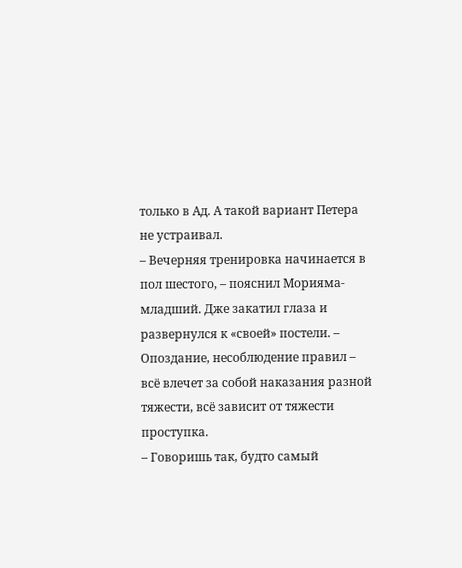только в Ад. А такой вариант Петера не устраивал.
– Вечерняя тренировка начинается в пол шестого, – пояснил Морияма-младший. Дже закатил глаза и развернулся к «своей» постели. – Опоздание, несоблюдение правил – всё влечет за собой наказания разной тяжести, всё зависит от тяжести проступка.
– Говоришь так, будто самый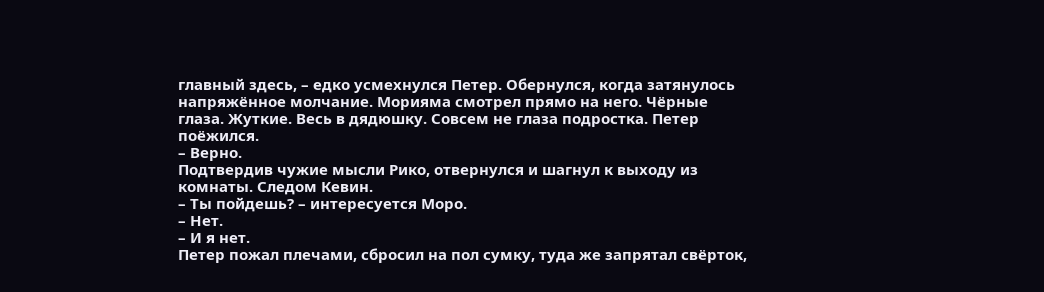главный здесь, – едко усмехнулся Петер. Обернулся, когда затянулось напряжённое молчание. Морияма смотрел прямо на него. Чёрные глаза. Жуткие. Весь в дядюшку. Совсем не глаза подростка. Петер поёжился.
– Верно.
Подтвердив чужие мысли Рико, отвернулся и шагнул к выходу из комнаты. Следом Кевин.
– Ты пойдешь? – интересуется Моро.
– Нет.
– И я нет.
Петер пожал плечами, сбросил на пол сумку, туда же запрятал свёрток,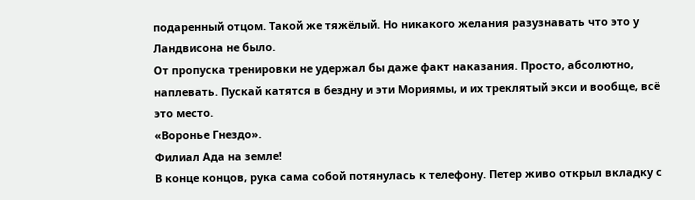подаренный отцом. Такой же тяжёлый. Но никакого желания разузнавать что это у Ландвисона не было.
От пропуска тренировки не удержал бы даже факт наказания. Просто, абсолютно, наплевать. Пускай катятся в бездну и эти Мориямы, и их треклятый экси и вообще, всё это место.
«Воронье Гнездо».
Филиал Ада на земле!
В конце концов, рука сама собой потянулась к телефону. Петер живо открыл вкладку с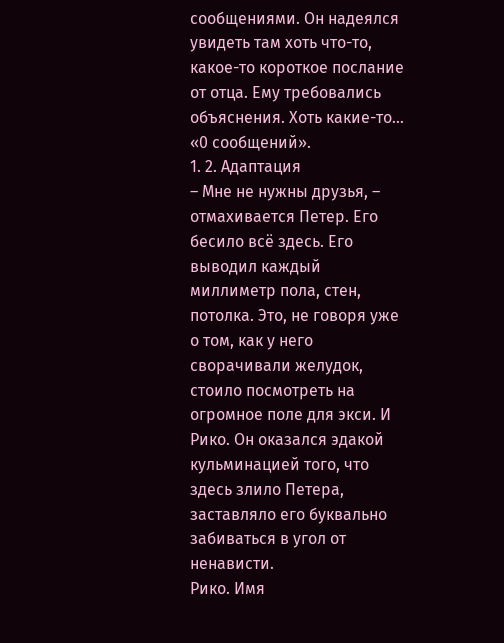сообщениями. Он надеялся увидеть там хоть что-то, какое-то короткое послание от отца. Ему требовались объяснения. Хоть какие-то…
«0 сообщений».
1. 2. Адаптация
– Мне не нужны друзья, – отмахивается Петер. Его бесило всё здесь. Его выводил каждый миллиметр пола, стен, потолка. Это, не говоря уже о том, как у него сворачивали желудок, стоило посмотреть на огромное поле для экси. И Рико. Он оказался эдакой кульминацией того, что здесь злило Петера, заставляло его буквально забиваться в угол от ненависти.
Рико. Имя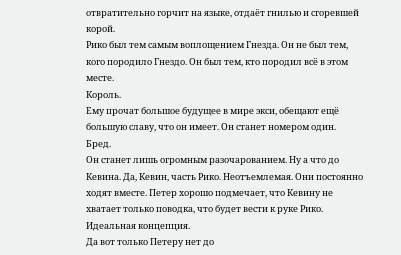отвратительно горчит на языке, отдаёт гнилью и сгоревшей корой.
Рико был тем самым воплощением Гнезда. Он не был тем, кого породило Гнездо. Он был тем, кто породил всё в этом месте.
Король.
Ему прочат большое будущее в мире экси, обещают ещё большую славу, что он имеет. Он станет номером один.
Бред.
Он станет лишь огромным разочарованием. Ну а что до Кевина. Да, Кевин, часть Рико. Неотъемлемая. Они постоянно ходят вместе. Петер хорошо подмечает, что Кевину не хватает только поводка, что будет вести к руке Рико. Идеальная концепция.
Да вот только Петеру нет до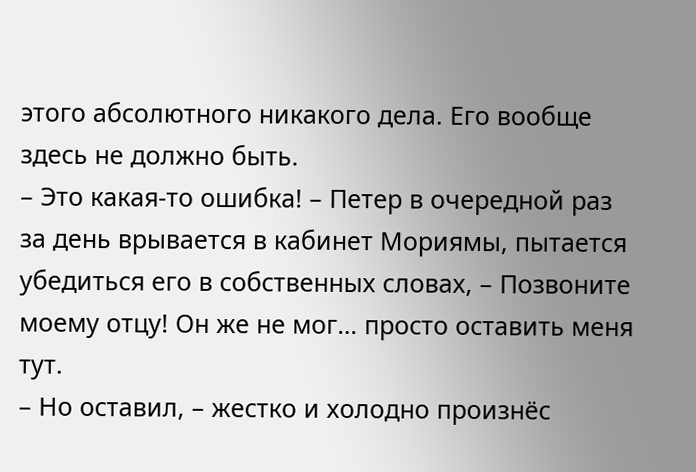этого абсолютного никакого дела. Его вообще здесь не должно быть.
– Это какая-то ошибка! – Петер в очередной раз за день врывается в кабинет Мориямы, пытается убедиться его в собственных словах, – Позвоните моему отцу! Он же не мог… просто оставить меня тут.
– Но оставил, – жестко и холодно произнёс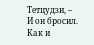Тетцудзи, – И он бросил. Как и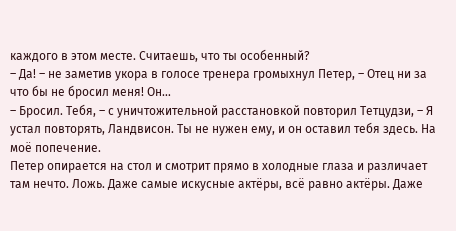каждого в этом месте. Считаешь, что ты особенный?
– Да! – не заметив укора в голосе тренера громыхнул Петер, – Отец ни за что бы не бросил меня! Он…
– Бросил. Тебя, – с уничтожительной расстановкой повторил Тетцудзи, – Я устал повторять, Ландвисон. Ты не нужен ему, и он оставил тебя здесь. На моё попечение.
Петер опирается на стол и смотрит прямо в холодные глаза и различает там нечто. Ложь. Даже самые искусные актёры, всё равно актёры. Даже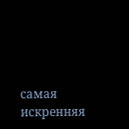самая искренняя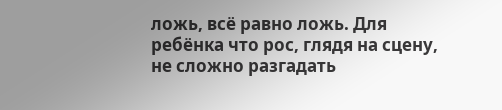ложь, всё равно ложь. Для ребёнка что рос, глядя на сцену, не сложно разгадать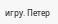игру. Петер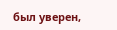был уверен,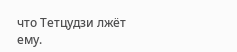что Тетцудзи лжёт ему.